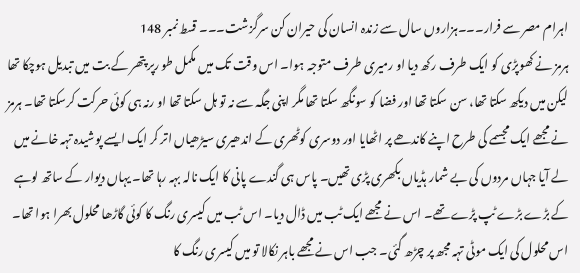اہرام مصر سے فرار۔۔۔ہزاروں سال سے زندہ انسان کی حیران کن سرگزشت۔۔۔ قسط نمبر 148
ہرمز نے کھوپڑی کو ایک طرف رکھ دیا او رمیری طرف متوجہ ہوا۔ اس وقت تک میں مکمل طو رپر پتھر کے بت میں تبدیل ہوچکا تھا لیکن میں دیکھ سکتا تھا، سن سکتا تھا اور فضا کو سونگھ سکتا تھا مگر اپنی جگہ سے نہ تو ہل سکتا تھا او رنہ ہی کوئی حرکت کرسکتا تھا۔ ہرمز نے مجھے ایک مجسمے کی طرح اپنے کاندھے پر اٹھایا اور دوسری کوٹھری کے اندھیری سیڑھیاں اتر کر ایک ایسے پوشیدہ تہہ خانے میں لے آیا جہاں مردوں کی بے شمار ہڈیاں بکھری پڑی تھیں۔ پاس ہی گندے پانی کا ایک نالہ بہہ رہا تھا۔ یہاں دیوار کے ساتھ لوہے کے بڑے بڑے ٹپ پڑے تھے۔ اس نے مجھے ایک ٹب میں ڈال دیا۔ اس ٹب میں کیسری رنگ کا کوئی گاڑھا محلول بھرا ہوا تھا۔ اس محلول کی ایک موٹی تہہ مجھ پر چڑھ گئی۔ جب اس نے مجھے باہر نکالا تو میں کیسری رنگ کا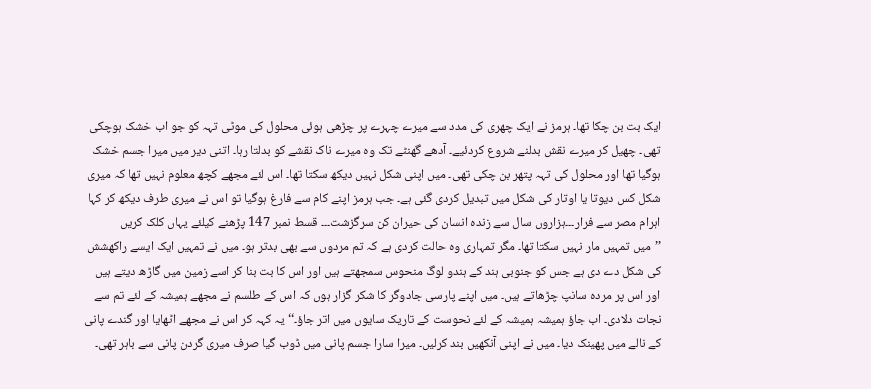ایک بت بن چکا تھا۔ ہرمز نے ایک چھری کی مدد سے میرے چہرے پر چڑھی ہوئی محلول کی موٹی تہہ کو جو اب خشک ہوچکی تھی۔ چھیل کر میرے نقش بدلنے شروع کردئیے۔ آدھے گھنٹے تک وہ میرے ناک نقشے کو بدلتا رہا۔ اتنی دیر میں میرا جسم خشک ہوگیا تھا اور محلول کی تہہ پتھر بن چکی تھی۔ میں اپنی شکل نہیں دیکھ سکتا تھا۔ اس لئے مجھے کچھ معلوم نہیں تھا کہ میری شکل کس دیوتا یا اوتار کی شکل میں تبدیل کردی گئی ہے۔ جب ہرمز اپنے کام سے فارغ ہوگیا تو اس نے میری طرف دیکھ کر کہا
اہرام مصر سے فرار۔۔۔ہزاروں سال سے زندہ انسان کی حیران کن سرگزشت۔۔۔ قسط نمبر 147 پڑھنے کیلئے یہاں کلک کریں
’’میں تمہیں مار نہیں سکتا تھا۔ مگر تمہاری وہ حالت کردی ہے کہ تم مردوں سے بھی بدتر ہو۔ میں نے تمہیں ایک ایسے راکھشش کی شکل دے دی ہے جس کو جنوبی ہند کے ہندو لوگ منحوس سمجھتے ہیں اور اس کا بت بنا کر اسے زمین میں گاڑھ دیتے ہیں اور اس پر مردہ سانپ چڑھاتے ہیں۔ میں اپنے پارسی جادوگر کا شکر گزار ہوں کہ اس کے طلسم نے مجھے ہمیشہ کے لئے تم سے نجات دلادی۔ اب جاؤ ہمیشہ ہمیشہ کے لئے نحوست کے تاریک سایوں میں اتر جاؤ۔‘‘ یہ کہہ کر اس نے مجھے اٹھایا اور گندے پانی کے نالے میں پھینک دیا۔ میں نے اپنی آنکھیں بند کرلیں۔ میرا سارا جسم پانی میں ڈوب گیا صرف میری گردن پانی سے باہر تھی۔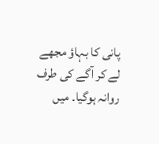پانی کا بہاؤ مجھے لے کر آگے کی طرف روانہ ہوگیا۔ میں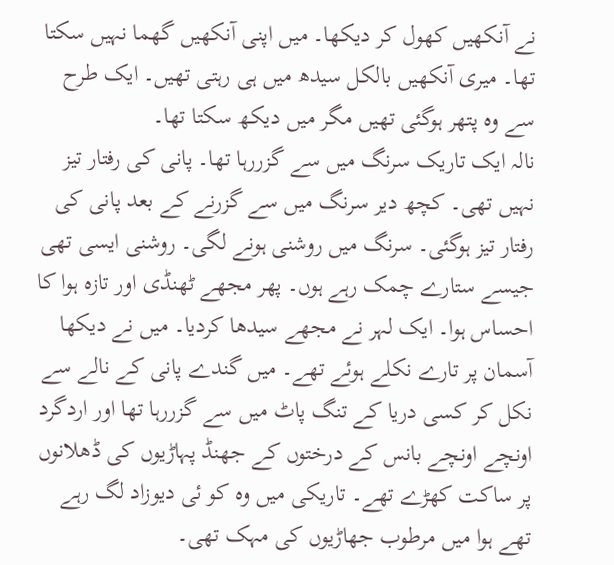نے آنکھیں کھول کر دیکھا۔ میں اپنی آنکھیں گھما نہیں سکتا تھا۔ میری آنکھیں بالکل سیدھ میں ہی رہتی تھیں۔ ایک طرح سے وہ پتھر ہوگئی تھیں مگر میں دیکھ سکتا تھا۔
نالہ ایک تاریک سرنگ میں سے گزررہا تھا۔ پانی کی رفتار تیز نہیں تھی۔ کچھ دیر سرنگ میں سے گزرنے کے بعد پانی کی رفتار تیز ہوگئی۔ سرنگ میں روشنی ہونے لگی۔ روشنی ایسی تھی جیسے ستارے چمک رہے ہوں۔ پھر مجھے ٹھنڈی اور تازہ ہوا کا احساس ہوا۔ ایک لہر نے مجھے سیدھا کردیا۔ میں نے دیکھا آسمان پر تارے نکلے ہوئے تھے۔ میں گندے پانی کے نالے سے نکل کر کسی دریا کے تنگ پاٹ میں سے گزررہا تھا اور اردگرد اونچے اونچے بانس کے درختوں کے جھنڈ پہاڑیوں کی ڈھلانوں پر ساکت کھڑے تھے۔ تاریکی میں وہ کو ئی دیوزاد لگ رہے تھے ہوا میں مرطوب جھاڑیوں کی مہک تھی۔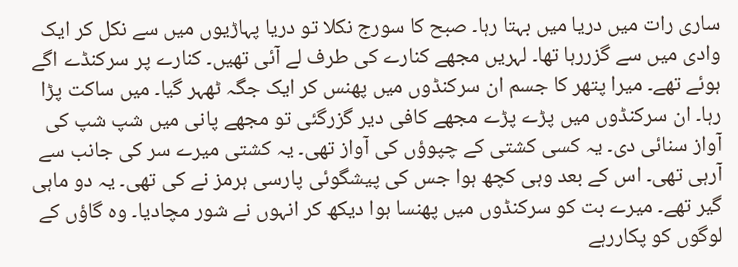ساری رات میں دریا میں بہتا رہا۔ صبح کا سورج نکلا تو دریا پہاڑیوں میں سے نکل کر ایک وادی میں سے گزررہا تھا۔ لہریں مجھے کنارے کی طرف لے آئی تھیں۔ کنارے پر سرکنڈے اگے ہوئے تھے۔ میرا پتھر کا جسم ان سرکنڈوں میں پھنس کر ایک جگہ ٹھہر گیا۔ میں ساکت پڑا رہا۔ ان سرکنڈوں میں پڑے پڑے مجھے کافی دیر گزرگئی تو مجھے پانی میں شپ شپ کی آواز سنائی دی۔ یہ کسی کشتی کے چپوؤں کی آواز تھی۔ یہ کشتی میرے سر کی جانب سے آرہی تھی۔ اس کے بعد وہی کچھ ہوا جس کی پیشگوئی پارسی ہرمز نے کی تھی۔ یہ دو ماہی گیر تھے۔ میرے بت کو سرکنڈوں میں پھنسا ہوا دیکھ کر انہوں نے شور مچادیا۔ وہ گاؤں کے لوگوں کو پکاررہے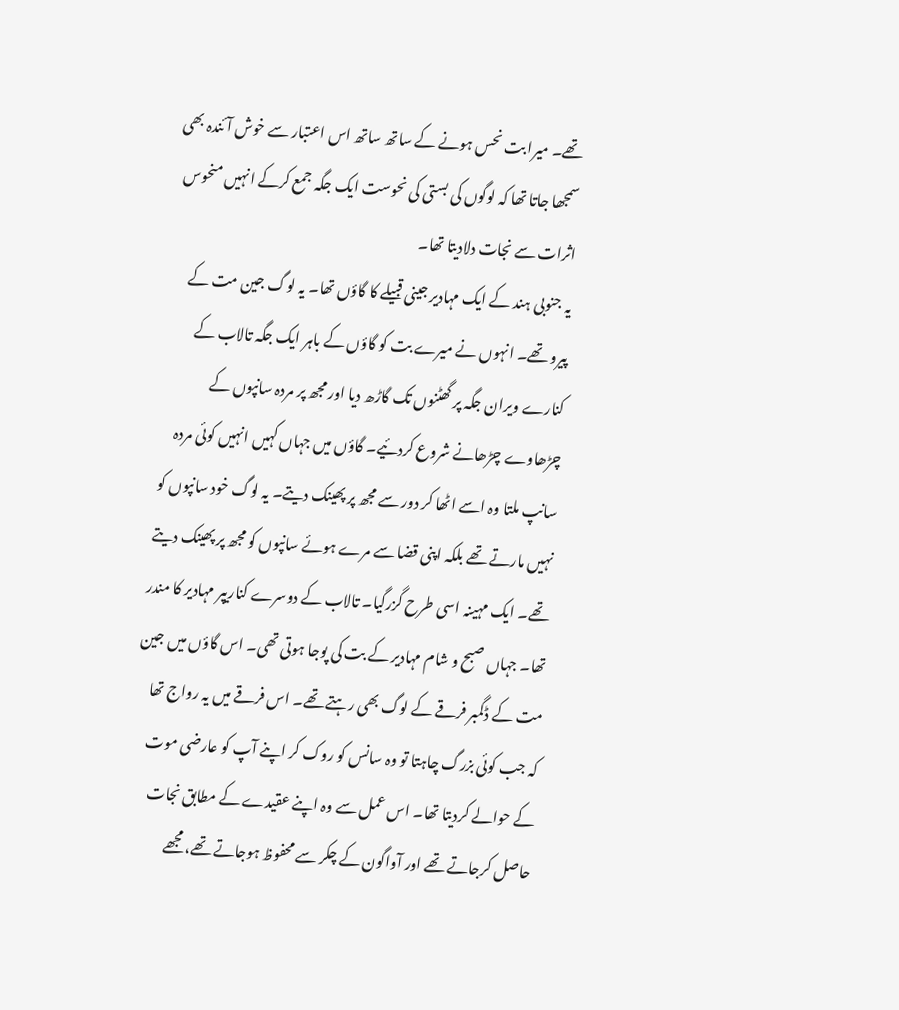تھے۔ میرا بت نحس ہونے کے ساتھ ساتھ اس اعتبار سے خوش آئندہ بھی سمجھا جاتا تھا کہ لوگوں کی بستی کی نحوست ایک جگہ جمع کرکے انہیں منحوس اثرات سے نجات دلادیتا تھا۔
یہ جنوبی ہند کے ایک مہادیر جینی قبیلے کا گاؤں تھا۔ یہ لوگ جین مت کے پیرو تھے۔ انہوں نے میرے بت کو گاؤں کے باہر ایک جگہ تالاب کے کنارے ویران جگہ پر گھٹنوں تک گاڑھ دیا اور مجھ پر مردہ سانپوں کے چڑھاوے چڑھانے شروع کردئیے۔ گاؤں میں جہاں کہیں انہیں کوئی مردہ سانپ ملتا وہ اسے اٹھا کر دور سے مجھ پر پھینک دیتے۔ یہ لوگ خود سانپوں کو نہیں مارتے تھے بلکہ اپنی قضا سے مرے ہوئے سانپوں کو مجھ پر پھینک دیتے تھے۔ ایک مہینہ اسی طرح گزرگیا۔ تالاب کے دوسرے کناریپر مہادیر کا مندر تھا۔ جہاں صبح و شام مہادیر کے بت کی پوجا ہوتی تھی۔ اس گاؤں میں جین مت کے ڈگمبر فرقے کے لوگ بھی رہتے تھے۔ اس فرقے میں یہ رواج تھا کہ جب کوئی بزرگ چاہتا تو وہ سانس کو روک کر اپنے آپ کو عارضی موت کے حوالے کردیتا تھا۔ اس عمل سے وہ اپنے عقیدے کے مطابق نجات حاصل کرجاتے تھے اور آواگون کے چکر سے محفوظ ہوجاتے تھے، مجھے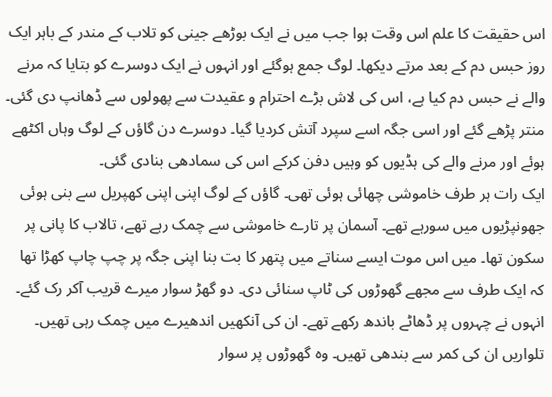اس حقیقت کا علم اس وقت ہوا جب میں نے ایک بوڑھے جینی کو تلاب کے مندر کے باہر ایک روز حبس دم کے بعد مرتے دیکھا۔ لوگ جمع ہوگئے اور انہوں نے ایک دوسرے کو بتایا کہ مرنے والے نے حبس دم کیا ہے، اس کی لاش بڑے احترام و عقیدت سے پھولوں سے ڈھانپ دی گئی۔ منتر پڑھے گئے اور اسی جگہ اسے سپرد آتش کردیا گیا۔ دوسرے دن گاؤں کے لوگ وہاں اکٹھے ہوئے اور مرنے والے کی ہڈیوں کو وہیں دفن کرکے اس کی سمادھی بنادی گئی۔
ایک رات ہر طرف خاموشی چھائی ہوئی تھی۔ گاؤں کے لوگ اپنی اپنی کھپریل سے بنی ہوئی جھونپڑیوں میں سورہے تھے۔ آسمان پر تارے خاموشی سے چمک رہے تھے، تالاب کا پانی پر سکون تھا۔ میں اس موت ایسے سناتے میں پتھر کا بت بنا اپنی جگہ پر چپ چاپ کھڑا تھا کہ ایک طرف سے مجھے گھوڑوں کی ٹاپ سنائی دی۔ دو گھڑ سوار میرے قریب آکر رک گئے۔ انہوں نے چہروں پر ڈھاٹے باندھ رکھے تھے۔ ان کی آنکھیں اندھیرے میں چمک رہی تھیں۔ تلواریں ان کی کمر سے بندھی تھیں۔ وہ گھوڑوں پر سوار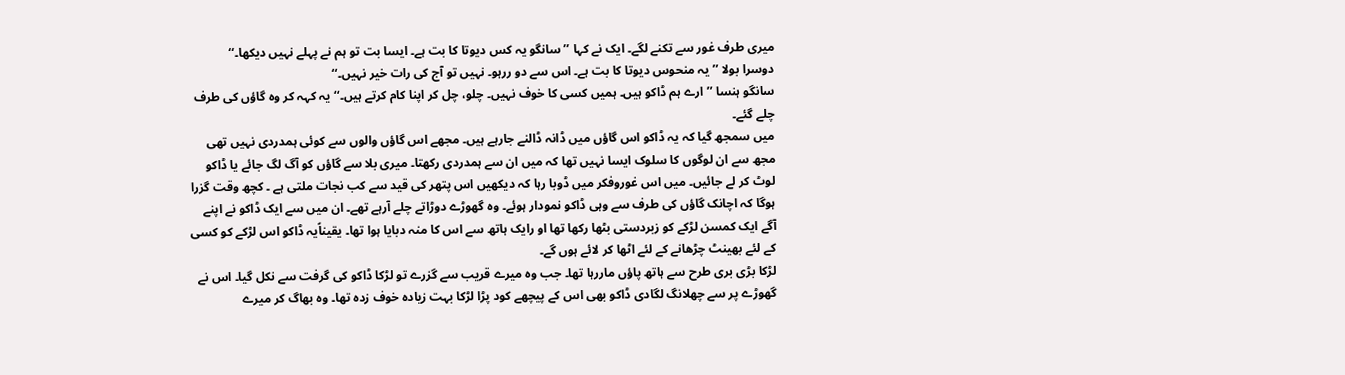میری طرف غور سے تکنے لگے۔ ایک نے کہا ’’سانگو یہ کس دیوتا کا بت ہے۔ ایسا بت تو ہم نے پہلے نہیں دیکھا۔‘‘
دوسرا بولا ’’یہ منحوس دیوتا کا بت ہے۔ اس سے دو ررہو۔ نہیں تو آج کی رات خیر نہیں۔‘‘
سانگو ہنسا ’’ارے ہم ڈاکو ہیں۔ ہمیں کسی کا خوف نہیں۔ چلو، چل کر اپنا کام کرتے ہیں۔‘‘ یہ کہہ کر وہ گاؤں کی طرف چلے گئے۔
میں سمجھ گیا کہ یہ ڈاکو اس گاؤں میں ڈانہ ڈالنے جارہے ہیں۔ مجھے اس گاؤں والوں سے کوئی ہمدردی نہیں تھی مجھ سے ان لوگوں کا سلوک ایسا نہیں تھا کہ میں ان سے ہمدردی رکھتا۔ میری بلا سے گاؤں کو آگ لگ جائے یا ڈاکو لوٹ کر لے جائیں۔ میں اس غوروفکر میں ڈوبا رہا کہ دیکھیں اس پتھر کی قید سے کب نجات ملتی ہے ۔ کچھ وقت گزرا ہوگا کہ اچانک گاؤں کی طرف سے وہی ڈاکو نمودار ہوئے۔ وہ گھوڑے دوڑاتے چلے آرہے تھے۔ ان میں سے ایک ڈاکو نے اپنے آگے ایک کمسن لڑکے کو زبردستی بٹھا رکھا تھا او رایک ہاتھ سے اس کا منہ دبایا ہوا تھا۔ یقیناًیہ ڈاکو اس لڑکے کو کسی کے لئے بھینٹ چڑھانے کے لئے اٹھا کر لائے ہوں گے۔
لڑکا بڑی بری طرح سے ہاتھ پاؤں ماررہا تھا۔ جب وہ میرے قریب سے گزرے تو لڑکا ڈاکو کی گرفت سے نکل گیا۔ اس نے گھوڑے پر سے چھلانگ لگادی ڈاکو بھی اس کے پیچھے کود پڑا لڑکا بہت زیادہ خوف زدہ تھا۔ وہ بھاگ کر میرے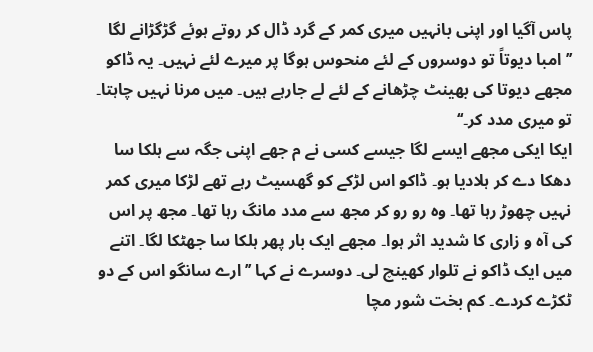پاس آگیا اور اپنی بانہیں میری کمر کے گرد ڈال کر روتے ہوئے گڑگڑانے لگا ’’امبا دیوتاً تو دوسروں کے لئے منحوس ہوگا پر میرے لئے نہیں۔ یہ ڈاکو مجھے دیوتا کی بھینٹ چڑھانے کے لئے لے جارہے ہیں۔ میں مرنا نہیں چاہتا۔ تو میری مدد کر۔‘‘
ایکا ایکی مجھے ایسے لگا جیسے کسی نے م جھے اپنی جگہ سے ہلکا سا دھکا دے کر ہلادیا ہو۔ ڈاکو اس لڑکے کو گھسیٹ رہے تھے لڑکا میری کمر نہیں چھوڑ رہا تھا۔ وہ رو رو کر مجھ سے مدد مانگ رہا تھا۔ مجھ پر اس کی آہ و زاری کا شدید اثر ہوا۔ مجھے ایک بار پھر ہلکا سا جھٹکا لگا۔ اتنے میں ایک ڈاکو نے تلوار کھینچ لی۔ دوسرے نے کہا ’’ارے سانگو اس کے دو ٹکڑے کردے۔ کم بخت شور مچا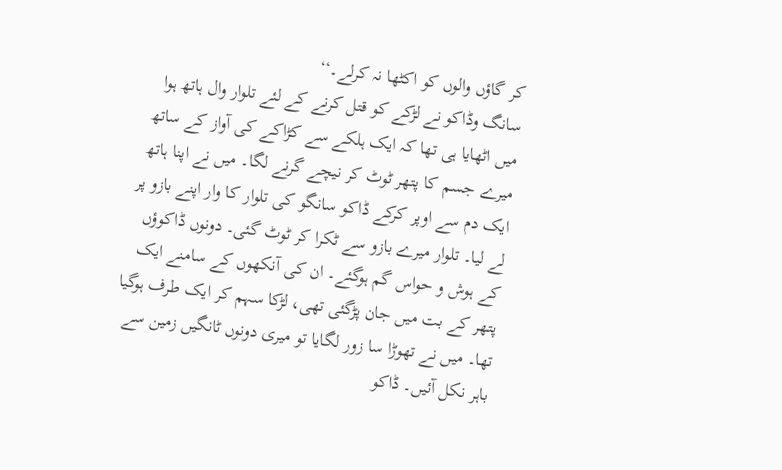کر گاؤں والوں کو اکٹھا نہ کرلے۔‘‘
سانگ وڈاکو نے لڑکے کو قتل کرنے کے لئے تلوار وال ہاتھ ہوا میں اٹھایا ہی تھا کہ ایک ہلکے سے کڑاکے کی آواز کے ساتھ میرے جسم کا پتھر ٹوٹ کر نیچے گرنے لگا۔ میں نے اپنا ہاتھ ایک دم سے اوپر کرکے ڈاکو سانگو کی تلوار کا وار اپنے بازو پر لے لیا۔ تلوار میرے بازو سے ٹکرا کر ٹوٹ گئی۔ دونوں ڈاکوؤں کے ہوش و حواس گم ہوگئے۔ ان کی آنکھوں کے سامنے ایک پتھر کے بت میں جان پڑگئی تھی، لڑکا سہم کر ایک طرف ہوگیا تھا۔ میں نے تھوڑا سا زور لگایا تو میری دونوں ٹانگیں زمین سے باہر نکل آئیں۔ ڈاکو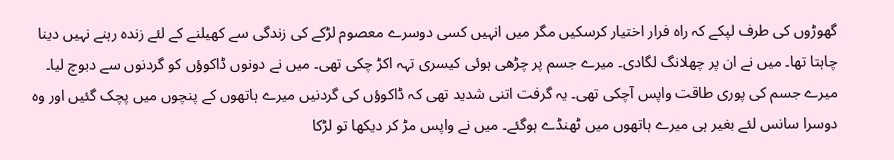گھوڑوں کی طرف لپکے کہ راہ فرار اختیار کرسکیں مگر میں انہیں کسی دوسرے معصوم لڑکے کی زندگی سے کھیلنے کے لئے زندہ رہنے نہیں دینا چاہتا تھا۔ میں نے ان پر چھلانگ لگادی۔ میرے جسم پر چڑھی ہوئی کیسری تہہ اکڑ چکی تھی۔ میں نے دونوں ڈاکوؤں کو گردنوں سے دبوچ لیا۔ میرے جسم کی پوری طاقت واپس آچکی تھی۔ یہ گرفت اتنی شدید تھی کہ ڈاکوؤں کی گردنیں میرے ہاتھوں کے پنچوں میں پچک گئیں اور وہ دوسرا سانس لئے بغیر ہی میرے ہاتھوں میں ٹھنڈے ہوگئے۔ میں نے واپس مڑ کر دیکھا تو لڑکا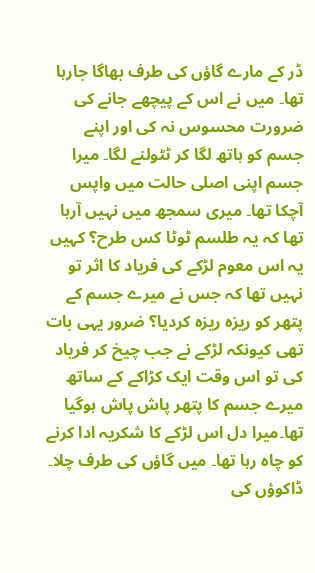ڈر کے مارے گاؤں کی طرف بھاگا جارہا تھا۔ میں نے اس کے پیچھے جانے کی ضرورت محسوس نہ کی اور اپنے جسم کو ہاتھ لگا کر ٹٹولنے لگا۔ میرا جسم اپنی اصلی حالت میں واپس آچکا تھا۔ میری سمجھ میں نہیں آرہا تھا کہ یہ طلسم ٹوٹا کس طرح؟ کہیں یہ اس معوم لڑکے کی فریاد کا اثر تو نہیں تھا کہ جس نے میرے جسم کے پتھر کو ریزہ ریزہ کردیا؟ ضرور یہی بات تھی کیونکہ لڑکے نے جب چیخ کر فریاد کی تو اس وقت ایک کڑاکے کے ساتھ میرے جسم کا پتھر پاش پاش ہوگیا تھا۔میرا دل اس لڑکے کا شکریہ ادا کرنے کو چاہ رہا تھا۔ میں گاؤں کی طرف چلا۔ ڈاکوؤں کی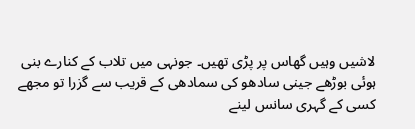لاشیں وہیں گھاس پر پڑی تھیں۔ جونہی میں تلاب کے کنارے بنی ہوئی بوڑھے جینی سادھو کی سمادھی کے قریب سے گزرا تو مجھے کسی کے گہری سانس لینے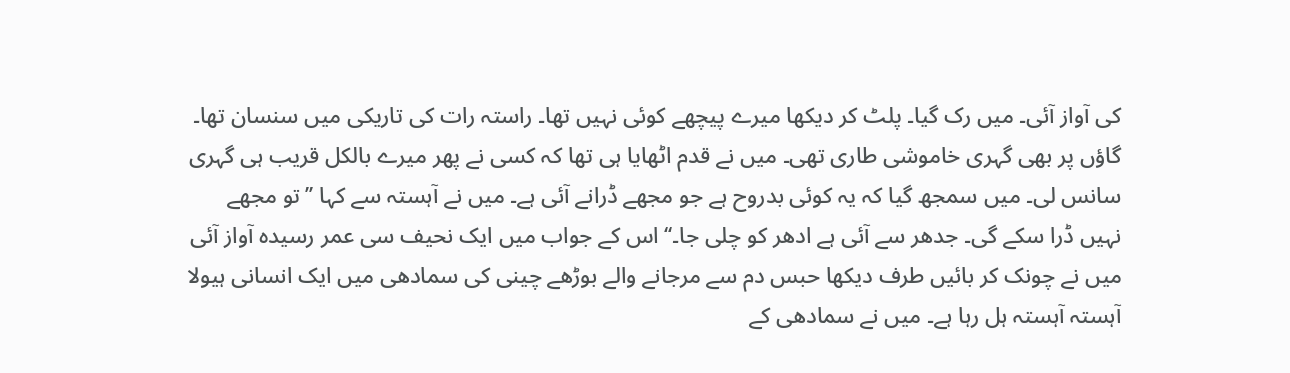کی آواز آئی۔ میں رک گیا۔ پلٹ کر دیکھا میرے پیچھے کوئی نہیں تھا۔ راستہ رات کی تاریکی میں سنسان تھا۔ گاؤں پر بھی گہری خاموشی طاری تھی۔ میں نے قدم اٹھایا ہی تھا کہ کسی نے پھر میرے بالکل قریب ہی گہری سانس لی۔ میں سمجھ گیا کہ یہ کوئی بدروح ہے جو مجھے ڈرانے آئی ہے۔ میں نے آہستہ سے کہا ’’تو مجھے نہیں ڈرا سکے گی۔ جدھر سے آئی ہے ادھر کو چلی جا۔‘‘ اس کے جواب میں ایک نحیف سی عمر رسیدہ آواز آئی
میں نے چونک کر بائیں طرف دیکھا حبس دم سے مرجانے والے بوڑھے چینی کی سمادھی میں ایک انسانی ہیولا آہستہ آہستہ ہل رہا ہے۔ میں نے سمادھی کے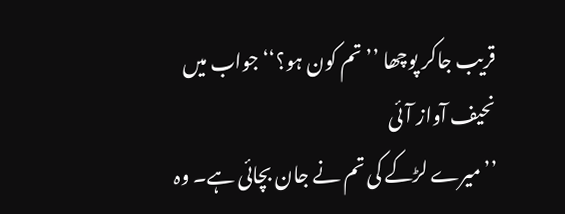قریب جاکر پوچھا ’’تم کون ہو؟‘‘ جواب میں نحیف آواز آئی
’’میرے لڑکے کی تم نے جان بچائی ہے۔ وہ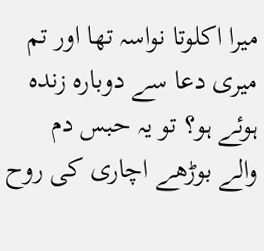میرا اکلوتا نواسہ تھا اور تم میری دعا سے دوبارہ زندہ ہوئے ہو؟ تو یہ حبس دم والے بوڑھے اچاری کی روح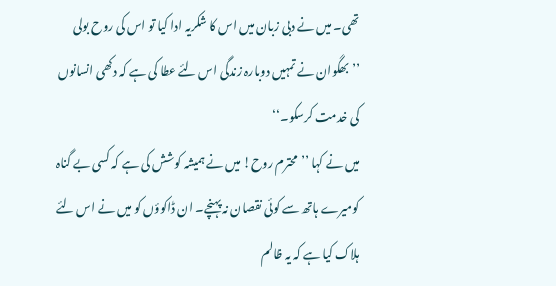تھی۔ میں نے دبی زبان میں اس کا شکریہ ادا کیا تو اس کی روح بولی ’’بھگوان نے تمہیں دوبارہ زندگی اس لئے عطا کی ہے کہ دکھی انسانوں کی خدمت کرسکو۔‘‘
میں نے کہا ’’محترم روح! میں نے ہمیشہ کوشش کی ہے کہ کسی بے گناہ کومیرے ہاتھ سے کوئی نقصان نہ پہنچے۔ ان ڈاکوؤں کو میں نے اس لئے ہلاک کیا ہے کہ یہ ظالم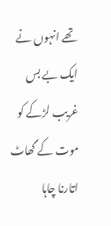تھے انہوں نے ایک بے بس غریب لڑکے کو موت کے گھاٹ اتارنا چاہا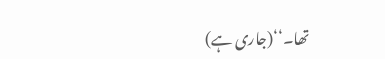تھا۔‘‘(جاری ہے)